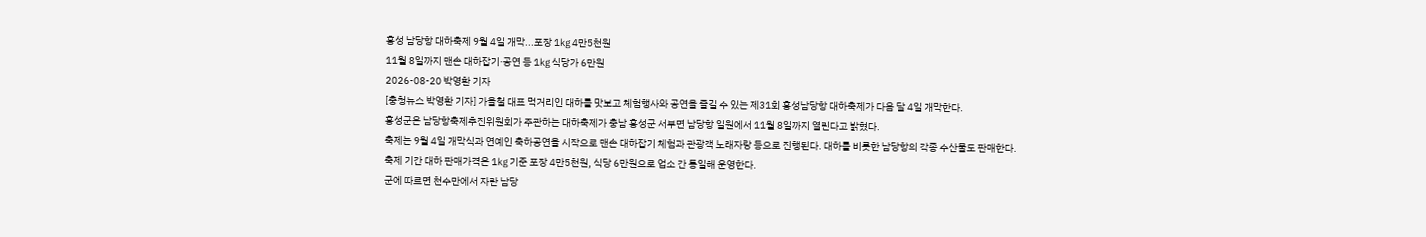홍성 남당항 대하축제 9월 4일 개막...포장 1㎏ 4만5천원
11월 8일까지 맨손 대하잡기·공연 등 1㎏ 식당가 6만원
2026-08-20 박영환 기자
[충청뉴스 박영환 기자] 가을철 대표 먹거리인 대하를 맛보고 체험행사와 공연을 즐길 수 있는 제31회 홍성남당항 대하축제가 다음 달 4일 개막한다.
홍성군은 남당항축제추진위원회가 주관하는 대하축제가 충남 홍성군 서부면 남당항 일원에서 11월 8일까지 열린다고 밝혔다.
축제는 9월 4일 개막식과 연예인 축하공연을 시작으로 맨손 대하잡기 체험과 관광객 노래자랑 등으로 진행된다. 대하를 비롯한 남당항의 각종 수산물도 판매한다.
축제 기간 대하 판매가격은 1㎏ 기준 포장 4만5천원, 식당 6만원으로 업소 간 통일해 운영한다.
군에 따르면 천수만에서 자란 남당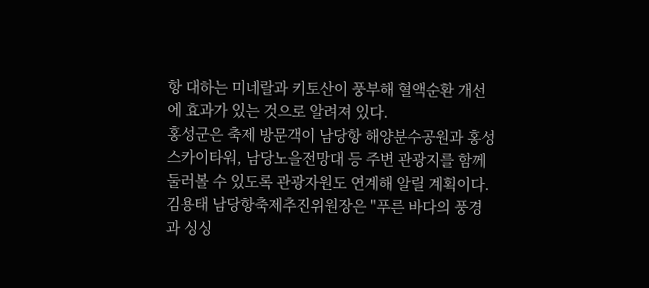항 대하는 미네랄과 키토산이 풍부해 혈액순환 개선에 효과가 있는 것으로 알려져 있다.
홍성군은 축제 방문객이 남당항 해양분수공원과 홍성스카이타워, 남당노을전망대 등 주변 관광지를 함께 둘러볼 수 있도록 관광자원도 연계해 알릴 계획이다.
김용태 남당항축제추진위원장은 "푸른 바다의 풍경과 싱싱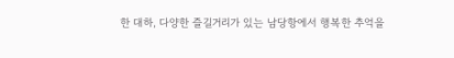한 대하, 다양한 즐길거리가 있는 남당항에서 행복한 추억을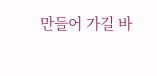만들어 가길 바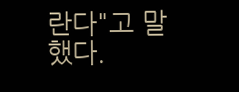란다"고 말했다.